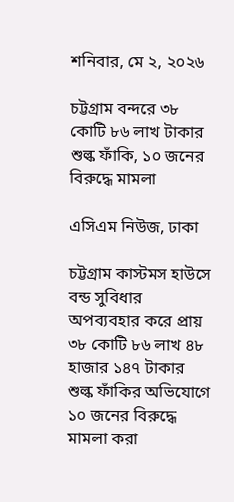শনিবার, মে ২, ২০২৬

চট্টগ্রাম বন্দরে ৩৮ কোটি ৮৬ লাখ টাকার শুল্ক ফাঁকি, ১০ জনের বিরুদ্ধে মামলা

এসিএম নিউজ, ঢাকা

চট্টগ্রাম কাস্টমস হাউসে বন্ড সুবিধার অপব্যবহার করে প্রায় ৩৮ কোটি ৮৬ লাখ ৪৮ হাজার ১৪৭ টাকার শুল্ক ফাঁকির অভিযোগে ১০ জনের বিরুদ্ধে মামলা করা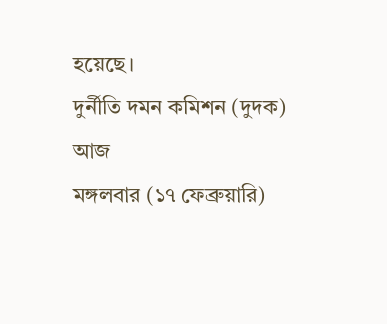হয়েছে।
দুর্নীতি দমন কমিশন (দুদক) আজ
মঙ্গলবার (১৭ ফেব্রুয়ারি)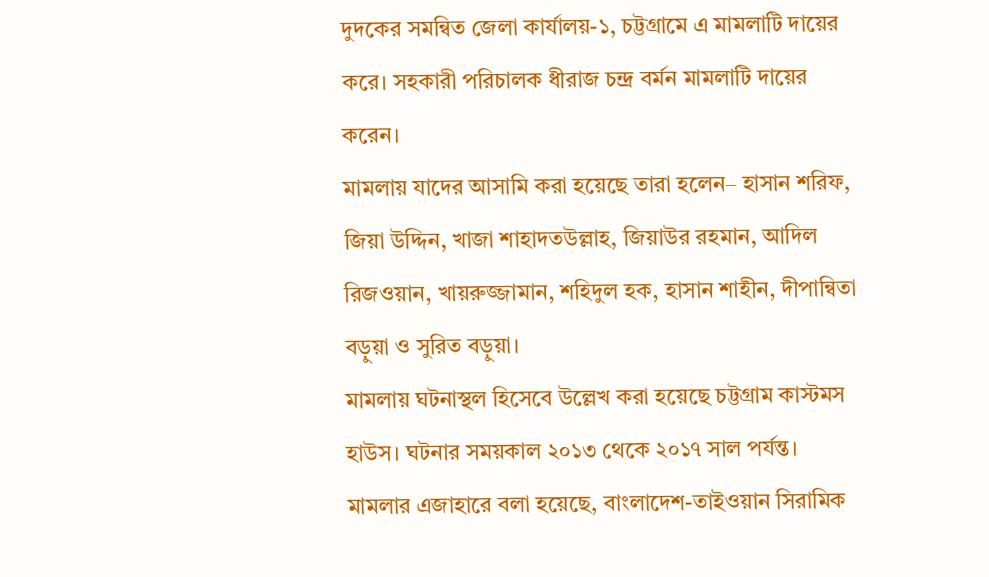দুদকের সমন্বিত জেলা কার্যালয়-১, চট্টগ্রামে এ মামলাটি দায়ের করে। সহকারী পরিচালক ধীরাজ চন্দ্র বর্মন মামলাটি দায়ের করেন।
মামলায় যাদের আসামি করা হয়েছে তারা হলেন– হাসান শরিফ, জিয়া উদ্দিন, খাজা শাহাদতউল্লাহ, জিয়াউর রহমান, আদিল রিজওয়ান, খায়রুজ্জামান, শহিদুল হক, হাসান শাহীন, দীপান্বিতা বড়ুয়া ও সুরিত বড়ুয়া।
মামলায় ঘটনাস্থল হিসেবে উল্লেখ করা হয়েছে চট্টগ্রাম কাস্টমস হাউস। ঘটনার সময়কাল ২০১৩ থেকে ২০১৭ সাল পর্যন্ত।
মামলার এজাহারে বলা হয়েছে, বাংলাদেশ-তাইওয়ান সিরামিক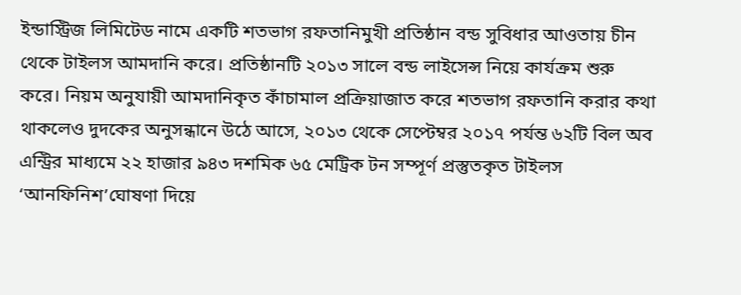ইন্ডাস্ট্রিজ লিমিটেড নামে একটি শতভাগ রফতানিমুখী প্রতিষ্ঠান বন্ড সুবিধার আওতায় চীন থেকে টাইলস আমদানি করে। প্রতিষ্ঠানটি ২০১৩ সালে বন্ড লাইসেন্স নিয়ে কার্যক্রম শুরু করে। নিয়ম অনুযায়ী আমদানিকৃত কাঁচামাল প্রক্রিয়াজাত করে শতভাগ রফতানি করার কথা থাকলেও দুদকের অনুসন্ধানে উঠে আসে, ২০১৩ থেকে সেপ্টেম্বর ২০১৭ পর্যন্ত ৬২টি বিল অব এন্ট্রির মাধ্যমে ২২ হাজার ৯৪৩ দশমিক ৬৫ মেট্রিক টন সম্পূর্ণ প্রস্তুতকৃত টাইলস ‘আনফিনিশ’ঘোষণা দিয়ে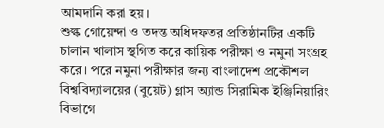আমদানি করা হয়।
শুল্ক গোয়েন্দা ও তদন্ত অধিদফতর প্রতিষ্ঠানটির একটি চালান খালাস স্থগিত করে কায়িক পরীক্ষা ও নমুনা সংগ্রহ করে। পরে নমুনা পরীক্ষার জন্য বাংলাদেশ প্রকৌশল বিশ্ববিদ্যালয়ের (বুয়েট) গ্লাস অ্যান্ড সিরামিক ইঞ্জিনিয়ারিং বিভাগে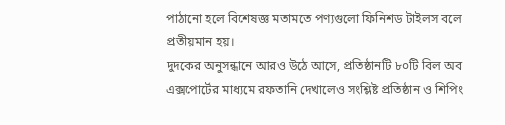পাঠানো হলে বিশেষজ্ঞ মতামতে পণ্যগুলো ফিনিশড টাইলস বলে প্রতীয়মান হয়।
দুদকের অনুসন্ধানে আরও উঠে আসে, প্রতিষ্ঠানটি ৮০টি বিল অব এক্সপোর্টের মাধ্যমে রফতানি দেখালেও সংশ্লিষ্ট প্রতিষ্ঠান ও শিপিং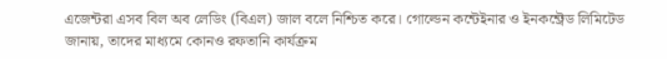এজেন্টরা এসব বিল অব লেডিং (বিএল) জাল বলে নিশ্চিত করে। গোল্ডেন কন্টেইনার ও ইনকন্ট্রেড লিমিটেড জানায়, তাদের মাধ্যমে কোনও রফতানি কার্যক্রম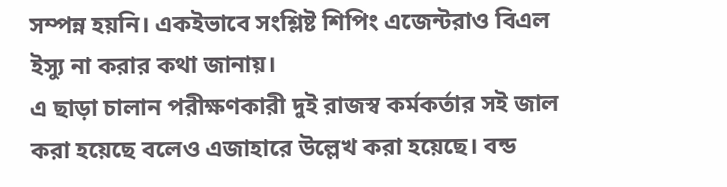সম্পন্ন হয়নি। একইভাবে সংশ্লিষ্ট শিপিং এজেন্টরাও বিএল ইস্যু না করার কথা জানায়।
এ ছাড়া চালান পরীক্ষণকারী দুই রাজস্ব কর্মকর্তার সই জাল করা হয়েছে বলেও এজাহারে উল্লেখ করা হয়েছে। বন্ড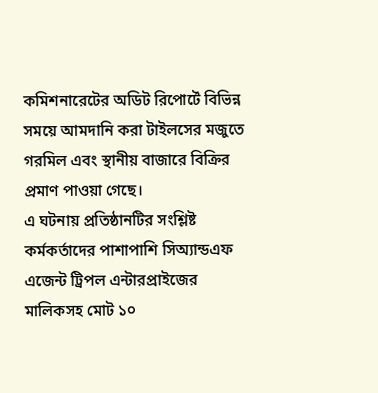কমিশনারেটের অডিট রিপোর্টে বিভিন্ন সময়ে আমদানি করা টাইলসের মজুতে গরমিল এবং স্থানীয় বাজারে বিক্রির প্রমাণ পাওয়া গেছে।
এ ঘটনায় প্রতিষ্ঠানটির সংশ্লিষ্ট কর্মকর্তাদের পাশাপাশি সিঅ্যান্ডএফ এজেন্ট ট্রিপল এন্টারপ্রাইজের মালিকসহ মোট ১০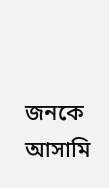জনকে আসামি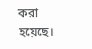করা হয়েছে।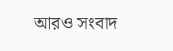আরও সংবাদ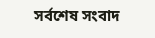সর্বশেষ সংবাদ